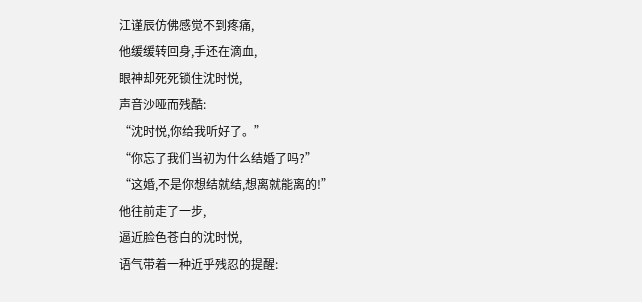江谨辰仿佛感觉不到疼痛,
他缓缓转回身,手还在滴血,
眼神却死死锁住沈时悦,
声音沙哑而残酷:
“沈时悦,你给我听好了。”
“你忘了我们当初为什么结婚了吗?”
“这婚,不是你想结就结,想离就能离的!”
他往前走了一步,
逼近脸色苍白的沈时悦,
语气带着一种近乎残忍的提醒: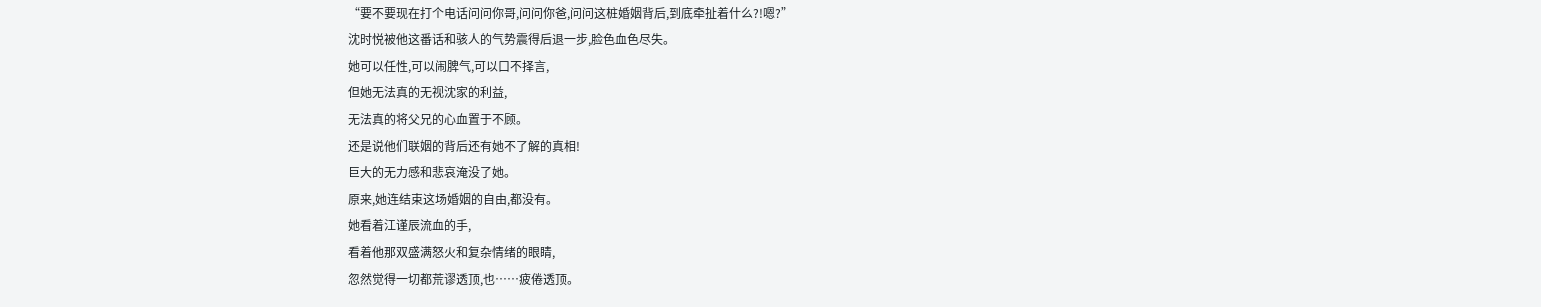“要不要现在打个电话问问你哥,问问你爸,问问这桩婚姻背后,到底牵扯着什么?!嗯?”
沈时悦被他这番话和骇人的气势震得后退一步,脸色血色尽失。
她可以任性,可以闹脾气,可以口不择言,
但她无法真的无视沈家的利益,
无法真的将父兄的心血置于不顾。
还是说他们联姻的背后还有她不了解的真相!
巨大的无力感和悲哀淹没了她。
原来,她连结束这场婚姻的自由,都没有。
她看着江谨辰流血的手,
看着他那双盛满怒火和复杂情绪的眼睛,
忽然觉得一切都荒谬透顶,也……疲倦透顶。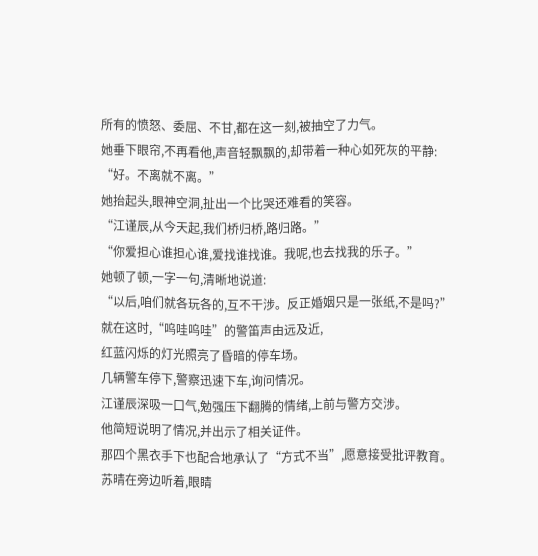所有的愤怒、委屈、不甘,都在这一刻,被抽空了力气。
她垂下眼帘,不再看他,声音轻飘飘的,却带着一种心如死灰的平静:
“好。不离就不离。”
她抬起头,眼神空洞,扯出一个比哭还难看的笑容。
“江谨辰,从今天起,我们桥归桥,路归路。”
“你爱担心谁担心谁,爱找谁找谁。我呢,也去找我的乐子。”
她顿了顿,一字一句,清晰地说道:
“以后,咱们就各玩各的,互不干涉。反正婚姻只是一张纸,不是吗?”
就在这时,“呜哇呜哇”的警笛声由远及近,
红蓝闪烁的灯光照亮了昏暗的停车场。
几辆警车停下,警察迅速下车,询问情况。
江谨辰深吸一口气,勉强压下翻腾的情绪,上前与警方交涉。
他简短说明了情况,并出示了相关证件。
那四个黑衣手下也配合地承认了“方式不当”,愿意接受批评教育。
苏晴在旁边听着,眼睛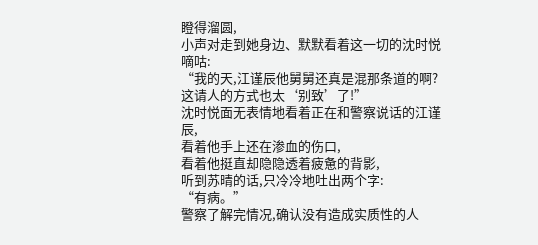瞪得溜圆,
小声对走到她身边、默默看着这一切的沈时悦嘀咕:
“我的天,江谨辰他舅舅还真是混那条道的啊?这请人的方式也太‘别致’了!”
沈时悦面无表情地看着正在和警察说话的江谨辰,
看着他手上还在渗血的伤口,
看着他挺直却隐隐透着疲惫的背影,
听到苏晴的话,只冷冷地吐出两个字:
“有病。”
警察了解完情况,确认没有造成实质性的人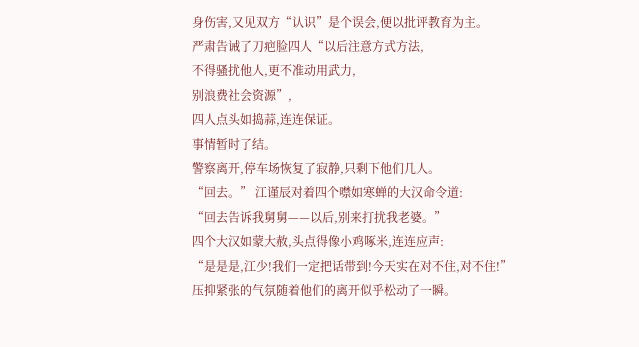身伤害,又见双方“认识”是个误会,便以批评教育为主。
严肃告诫了刀疤脸四人“以后注意方式方法,
不得骚扰他人,更不准动用武力,
别浪费社会资源”,
四人点头如捣蒜,连连保证。
事情暂时了结。
警察离开,停车场恢复了寂静,只剩下他们几人。
“回去。” 江谨辰对着四个噤如寒蝉的大汉命令道:
“回去告诉我舅舅——以后,别来打扰我老婆。”
四个大汉如蒙大赦,头点得像小鸡啄米,连连应声:
“是是是,江少!我们一定把话带到!今天实在对不住,对不住!”
压抑紧张的气氛随着他们的离开似乎松动了一瞬。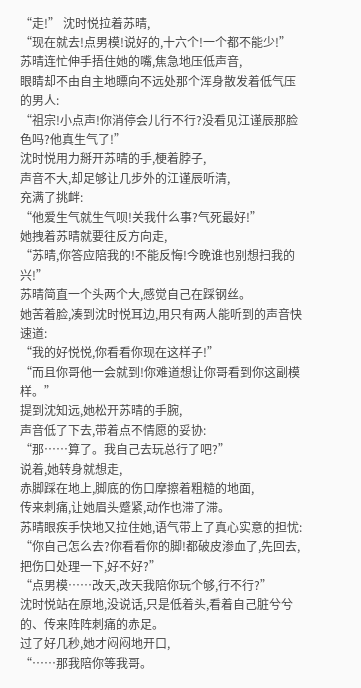“走!” 沈时悦拉着苏晴,
“现在就去!点男模!说好的,十六个!一个都不能少!”
苏晴连忙伸手捂住她的嘴,焦急地压低声音,
眼睛却不由自主地瞟向不远处那个浑身散发着低气压的男人:
“祖宗!小点声!你消停会儿行不行?没看见江谨辰那脸色吗?他真生气了!”
沈时悦用力掰开苏晴的手,梗着脖子,
声音不大,却足够让几步外的江谨辰听清,
充满了挑衅:
“他爱生气就生气呗!关我什么事?气死最好!”
她拽着苏晴就要往反方向走,
“苏晴,你答应陪我的!不能反悔!今晚谁也别想扫我的兴!”
苏晴简直一个头两个大,感觉自己在踩钢丝。
她苦着脸,凑到沈时悦耳边,用只有两人能听到的声音快速道:
“我的好悦悦,你看看你现在这样子!”
“而且你哥他一会就到!你难道想让你哥看到你这副模样。”
提到沈知远,她松开苏晴的手腕,
声音低了下去,带着点不情愿的妥协:
“那……算了。我自己去玩总行了吧?”
说着,她转身就想走,
赤脚踩在地上,脚底的伤口摩擦着粗糙的地面,
传来刺痛,让她眉头蹙紧,动作也滞了滞。
苏晴眼疾手快地又拉住她,语气带上了真心实意的担忧:
“你自己怎么去?你看看你的脚!都破皮渗血了,先回去,把伤口处理一下,好不好?”
“点男模……改天,改天我陪你玩个够,行不行?”
沈时悦站在原地,没说话,只是低着头,看着自己脏兮兮的、传来阵阵刺痛的赤足。
过了好几秒,她才闷闷地开口,
“……那我陪你等我哥。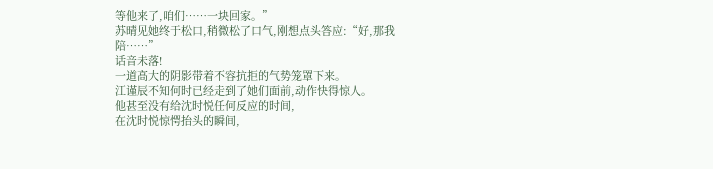等他来了,咱们……一块回家。”
苏晴见她终于松口,稍微松了口气,刚想点头答应:“好,那我陪……”
话音未落!
一道高大的阴影带着不容抗拒的气势笼罩下来。
江谨辰不知何时已经走到了她们面前,动作快得惊人。
他甚至没有给沈时悦任何反应的时间,
在沈时悦惊愕抬头的瞬间,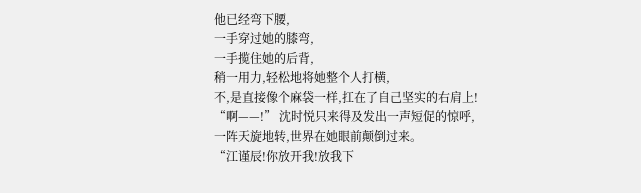他已经弯下腰,
一手穿过她的膝弯,
一手揽住她的后背,
稍一用力,轻松地将她整个人打横,
不,是直接像个麻袋一样,扛在了自己坚实的右肩上!
“啊——!” 沈时悦只来得及发出一声短促的惊呼,
一阵天旋地转,世界在她眼前颠倒过来。
“江谨辰!你放开我!放我下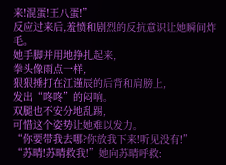来!混蛋!王八蛋!”
反应过来后,羞愤和剧烈的反抗意识让她瞬间炸毛。
她手脚并用地挣扎起来,
拳头像雨点一样,
狠狠捶打在江谨辰的后背和肩膀上,
发出“咚咚”的闷响。
双腿也不安分地乱踢,
可惜这个姿势让她难以发力。
“你要带我去哪?你放我下来!听见没有!”
“苏晴!苏晴救我!”她向苏晴呼救: